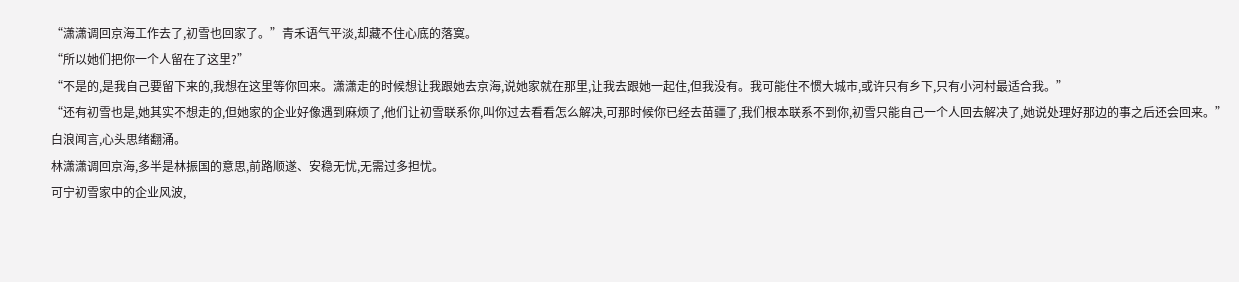“潇潇调回京海工作去了,初雪也回家了。”青禾语气平淡,却藏不住心底的落寞。
“所以她们把你一个人留在了这里?”
“不是的,是我自己要留下来的,我想在这里等你回来。潇潇走的时候想让我跟她去京海,说她家就在那里,让我去跟她一起住,但我没有。我可能住不惯大城市,或许只有乡下,只有小河村最适合我。”
“还有初雪也是,她其实不想走的,但她家的企业好像遇到麻烦了,他们让初雪联系你,叫你过去看看怎么解决,可那时候你已经去苗疆了,我们根本联系不到你,初雪只能自己一个人回去解决了,她说处理好那边的事之后还会回来。”
白浪闻言,心头思绪翻涌。
林潇潇调回京海,多半是林振国的意思,前路顺遂、安稳无忧,无需过多担忧。
可宁初雪家中的企业风波,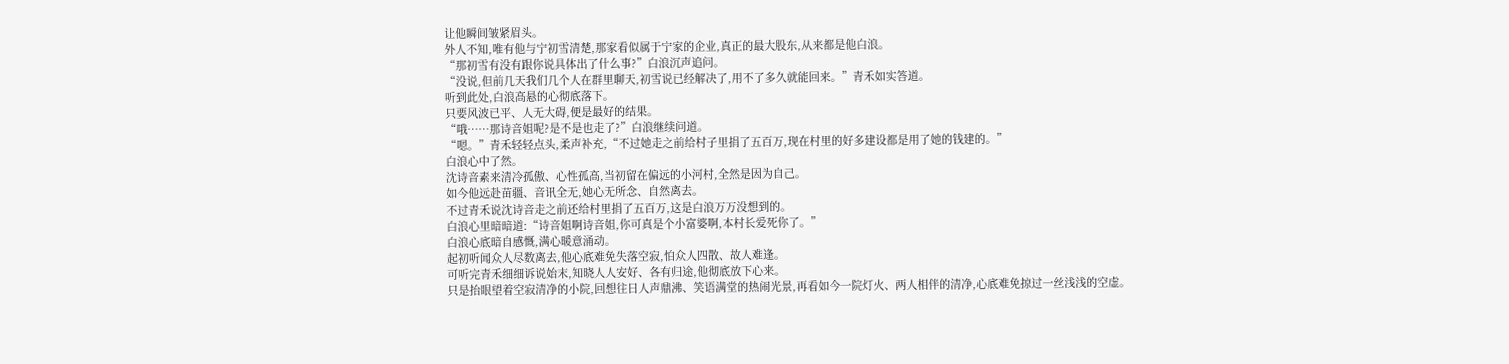让他瞬间皱紧眉头。
外人不知,唯有他与宁初雪清楚,那家看似属于宁家的企业,真正的最大股东,从来都是他白浪。
“那初雪有没有跟你说具体出了什么事?”白浪沉声追问。
“没说,但前几天我们几个人在群里聊天,初雪说已经解决了,用不了多久就能回来。”青禾如实答道。
听到此处,白浪高悬的心彻底落下。
只要风波已平、人无大碍,便是最好的结果。
“哦……那诗音姐呢?是不是也走了?”白浪继续问道。
“嗯。”青禾轻轻点头,柔声补充,“不过她走之前给村子里捐了五百万,现在村里的好多建设都是用了她的钱建的。”
白浪心中了然。
沈诗音素来清冷孤傲、心性孤高,当初留在偏远的小河村,全然是因为自己。
如今他远赴苗疆、音讯全无,她心无所念、自然离去。
不过青禾说沈诗音走之前还给村里捐了五百万,这是白浪万万没想到的。
白浪心里暗暗道:“诗音姐啊诗音姐,你可真是个小富婆啊,本村长爱死你了。”
白浪心底暗自感慨,满心暖意涌动。
起初听闻众人尽数离去,他心底难免失落空寂,怕众人四散、故人难逢。
可听完青禾细细诉说始末,知晓人人安好、各有归途,他彻底放下心来。
只是抬眼望着空寂清净的小院,回想往日人声鼎沸、笑语满堂的热闹光景,再看如今一院灯火、两人相伴的清净,心底难免掠过一丝浅浅的空虚。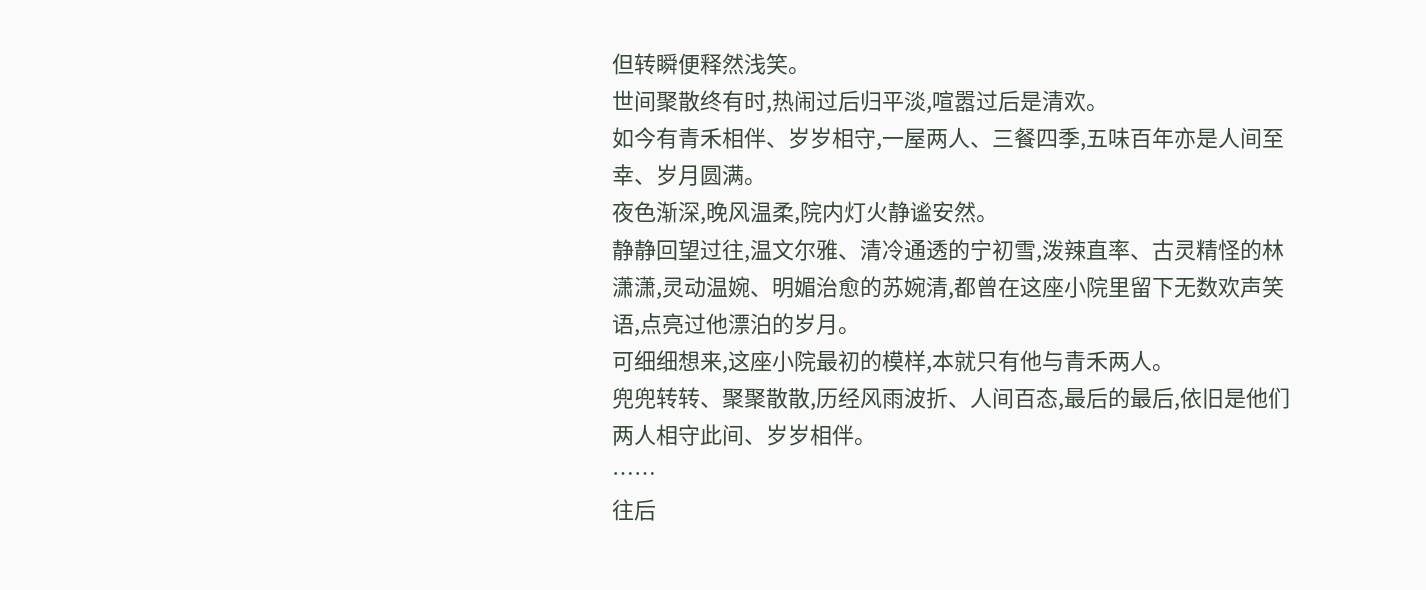但转瞬便释然浅笑。
世间聚散终有时,热闹过后归平淡,喧嚣过后是清欢。
如今有青禾相伴、岁岁相守,一屋两人、三餐四季,五味百年亦是人间至幸、岁月圆满。
夜色渐深,晚风温柔,院内灯火静谧安然。
静静回望过往,温文尔雅、清冷通透的宁初雪,泼辣直率、古灵精怪的林潇潇,灵动温婉、明媚治愈的苏婉清,都曾在这座小院里留下无数欢声笑语,点亮过他漂泊的岁月。
可细细想来,这座小院最初的模样,本就只有他与青禾两人。
兜兜转转、聚聚散散,历经风雨波折、人间百态,最后的最后,依旧是他们两人相守此间、岁岁相伴。
……
往后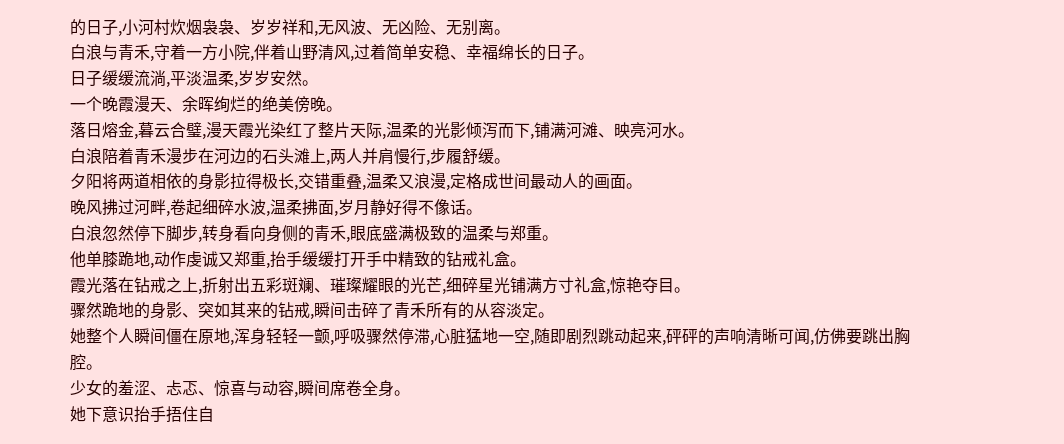的日子,小河村炊烟袅袅、岁岁祥和,无风波、无凶险、无别离。
白浪与青禾,守着一方小院,伴着山野清风,过着简单安稳、幸福绵长的日子。
日子缓缓流淌,平淡温柔,岁岁安然。
一个晚霞漫天、余晖绚烂的绝美傍晚。
落日熔金,暮云合璧,漫天霞光染红了整片天际,温柔的光影倾泻而下,铺满河滩、映亮河水。
白浪陪着青禾漫步在河边的石头滩上,两人并肩慢行,步履舒缓。
夕阳将两道相依的身影拉得极长,交错重叠,温柔又浪漫,定格成世间最动人的画面。
晚风拂过河畔,卷起细碎水波,温柔拂面,岁月静好得不像话。
白浪忽然停下脚步,转身看向身侧的青禾,眼底盛满极致的温柔与郑重。
他单膝跪地,动作虔诚又郑重,抬手缓缓打开手中精致的钻戒礼盒。
霞光落在钻戒之上,折射出五彩斑斓、璀璨耀眼的光芒,细碎星光铺满方寸礼盒,惊艳夺目。
骤然跪地的身影、突如其来的钻戒,瞬间击碎了青禾所有的从容淡定。
她整个人瞬间僵在原地,浑身轻轻一颤,呼吸骤然停滞,心脏猛地一空,随即剧烈跳动起来,砰砰的声响清晰可闻,仿佛要跳出胸腔。
少女的羞涩、忐忑、惊喜与动容,瞬间席卷全身。
她下意识抬手捂住自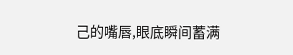己的嘴唇,眼底瞬间蓄满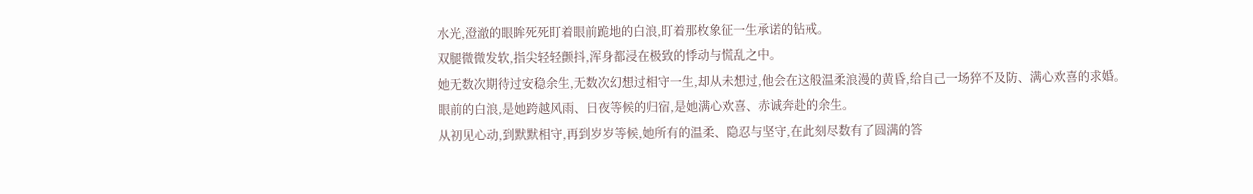水光,澄澈的眼眸死死盯着眼前跪地的白浪,盯着那枚象征一生承诺的钻戒。
双腿微微发软,指尖轻轻颤抖,浑身都浸在极致的悸动与慌乱之中。
她无数次期待过安稳余生,无数次幻想过相守一生,却从未想过,他会在这般温柔浪漫的黄昏,给自己一场猝不及防、满心欢喜的求婚。
眼前的白浪,是她跨越风雨、日夜等候的归宿,是她满心欢喜、赤诚奔赴的余生。
从初见心动,到默默相守,再到岁岁等候,她所有的温柔、隐忍与坚守,在此刻尽数有了圆满的答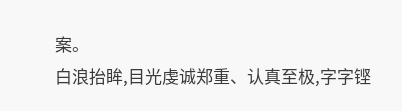案。
白浪抬眸,目光虔诚郑重、认真至极,字字铿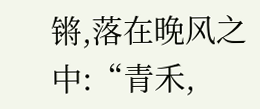锵,落在晚风之中:“青禾,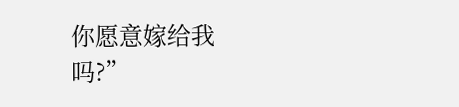你愿意嫁给我吗?”